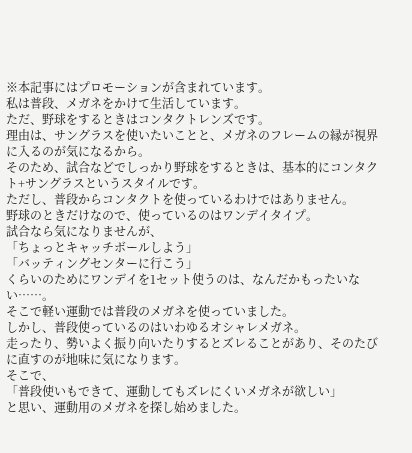※本記事にはプロモーションが含まれています。
私は普段、メガネをかけて生活しています。
ただ、野球をするときはコンタクトレンズです。
理由は、サングラスを使いたいことと、メガネのフレームの縁が視界に入るのが気になるから。
そのため、試合などでしっかり野球をするときは、基本的にコンタクト+サングラスというスタイルです。
ただし、普段からコンタクトを使っているわけではありません。
野球のときだけなので、使っているのはワンデイタイプ。
試合なら気になりませんが、
「ちょっとキャッチボールしよう」
「バッティングセンターに行こう」
くらいのためにワンデイを1セット使うのは、なんだかもったいない……。
そこで軽い運動では普段のメガネを使っていました。
しかし、普段使っているのはいわゆるオシャレメガネ。
走ったり、勢いよく振り向いたりするとズレることがあり、そのたびに直すのが地味に気になります。
そこで、
「普段使いもできて、運動してもズレにくいメガネが欲しい」
と思い、運動用のメガネを探し始めました。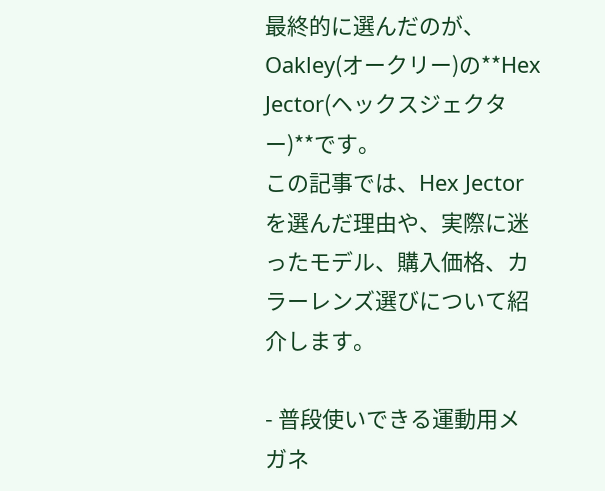最終的に選んだのが、Oakley(オークリー)の**Hex Jector(ヘックスジェクター)**です。
この記事では、Hex Jectorを選んだ理由や、実際に迷ったモデル、購入価格、カラーレンズ選びについて紹介します。

- 普段使いできる運動用メガネ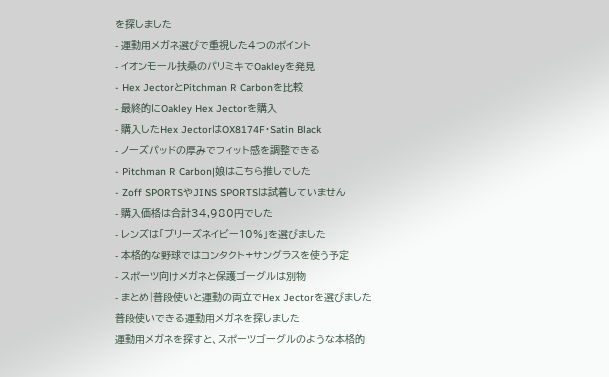を探しました
- 運動用メガネ選びで重視した4つのポイント
- イオンモール扶桑のパリミキでOakleyを発見
- Hex JectorとPitchman R Carbonを比較
- 最終的にOakley Hex Jectorを購入
- 購入したHex JectorはOX8174F・Satin Black
- ノーズパッドの厚みでフィット感を調整できる
- Pitchman R Carbon|娘はこちら推しでした
- Zoff SPORTSやJINS SPORTSは試着していません
- 購入価格は合計34,980円でした
- レンズは「ブリーズネイビー10%」を選びました
- 本格的な野球ではコンタクト+サングラスを使う予定
- スポーツ向けメガネと保護ゴーグルは別物
- まとめ|普段使いと運動の両立でHex Jectorを選びました
普段使いできる運動用メガネを探しました
運動用メガネを探すと、スポーツゴーグルのような本格的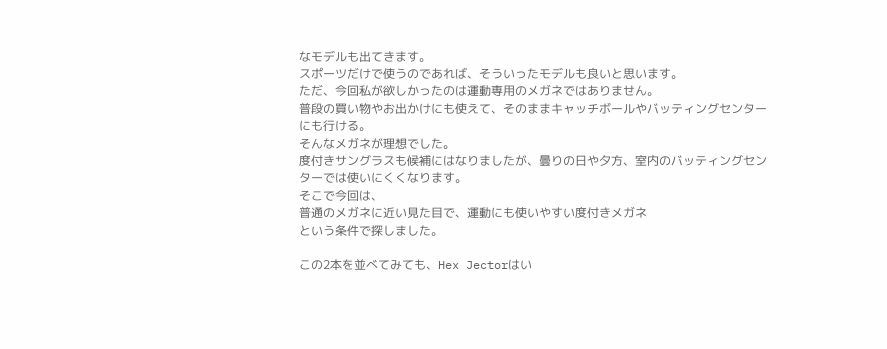なモデルも出てきます。
スポーツだけで使うのであれば、そういったモデルも良いと思います。
ただ、今回私が欲しかったのは運動専用のメガネではありません。
普段の買い物やお出かけにも使えて、そのままキャッチボールやバッティングセンターにも行ける。
そんなメガネが理想でした。
度付きサングラスも候補にはなりましたが、曇りの日や夕方、室内のバッティングセンターでは使いにくくなります。
そこで今回は、
普通のメガネに近い見た目で、運動にも使いやすい度付きメガネ
という条件で探しました。

この2本を並べてみても、Hex Jectorはい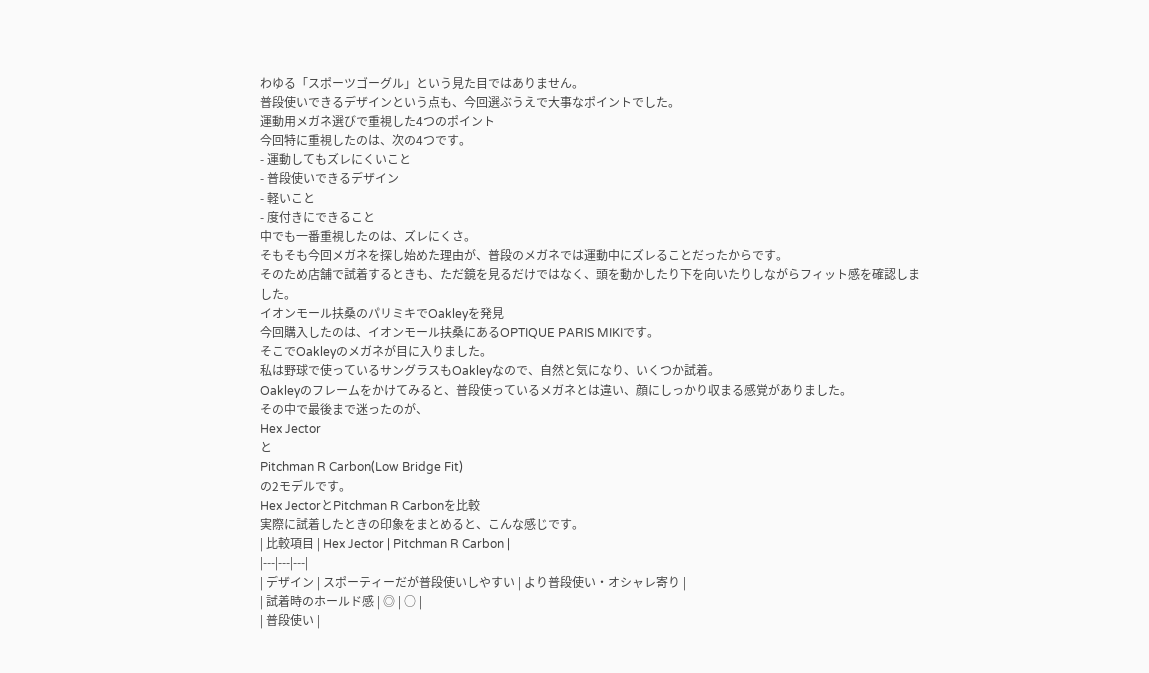わゆる「スポーツゴーグル」という見た目ではありません。
普段使いできるデザインという点も、今回選ぶうえで大事なポイントでした。
運動用メガネ選びで重視した4つのポイント
今回特に重視したのは、次の4つです。
- 運動してもズレにくいこと
- 普段使いできるデザイン
- 軽いこと
- 度付きにできること
中でも一番重視したのは、ズレにくさ。
そもそも今回メガネを探し始めた理由が、普段のメガネでは運動中にズレることだったからです。
そのため店舗で試着するときも、ただ鏡を見るだけではなく、頭を動かしたり下を向いたりしながらフィット感を確認しました。
イオンモール扶桑のパリミキでOakleyを発見
今回購入したのは、イオンモール扶桑にあるOPTIQUE PARIS MIKIです。
そこでOakleyのメガネが目に入りました。
私は野球で使っているサングラスもOakleyなので、自然と気になり、いくつか試着。
Oakleyのフレームをかけてみると、普段使っているメガネとは違い、顔にしっかり収まる感覚がありました。
その中で最後まで迷ったのが、
Hex Jector
と
Pitchman R Carbon(Low Bridge Fit)
の2モデルです。
Hex JectorとPitchman R Carbonを比較
実際に試着したときの印象をまとめると、こんな感じです。
| 比較項目 | Hex Jector | Pitchman R Carbon |
|---|---|---|
| デザイン | スポーティーだが普段使いしやすい | より普段使い・オシャレ寄り |
| 試着時のホールド感 | ◎ | ○ |
| 普段使い |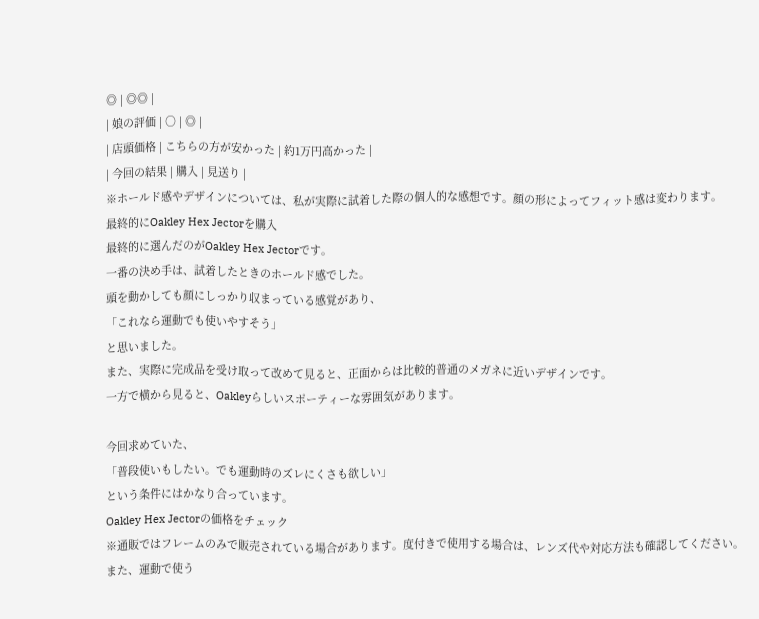◎ | ◎◎ |
| 娘の評価 | ○ | ◎ |
| 店頭価格 | こちらの方が安かった | 約1万円高かった |
| 今回の結果 | 購入 | 見送り |
※ホールド感やデザインについては、私が実際に試着した際の個人的な感想です。顔の形によってフィット感は変わります。
最終的にOakley Hex Jectorを購入
最終的に選んだのがOakley Hex Jectorです。
一番の決め手は、試着したときのホールド感でした。
頭を動かしても顔にしっかり収まっている感覚があり、
「これなら運動でも使いやすそう」
と思いました。
また、実際に完成品を受け取って改めて見ると、正面からは比較的普通のメガネに近いデザインです。
一方で横から見ると、Oakleyらしいスポーティーな雰囲気があります。

今回求めていた、
「普段使いもしたい。でも運動時のズレにくさも欲しい」
という条件にはかなり合っています。
Oakley Hex Jectorの価格をチェック
※通販ではフレームのみで販売されている場合があります。度付きで使用する場合は、レンズ代や対応方法も確認してください。
また、運動で使う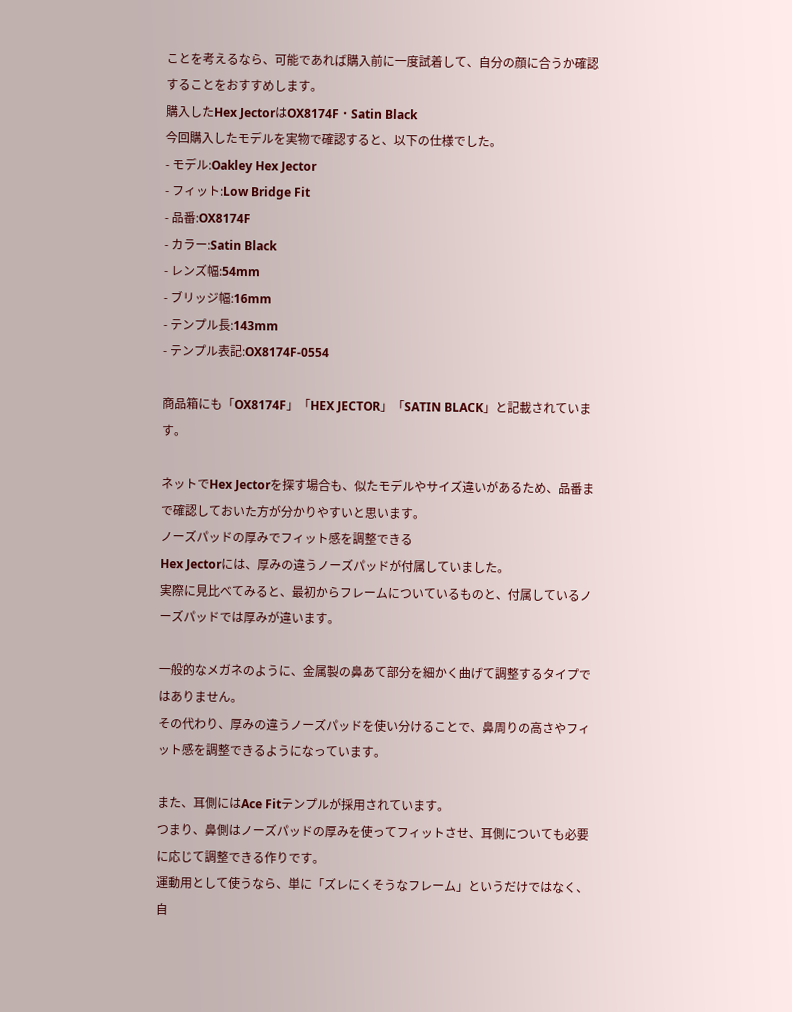ことを考えるなら、可能であれば購入前に一度試着して、自分の顔に合うか確認することをおすすめします。
購入したHex JectorはOX8174F・Satin Black
今回購入したモデルを実物で確認すると、以下の仕様でした。
- モデル:Oakley Hex Jector
- フィット:Low Bridge Fit
- 品番:OX8174F
- カラー:Satin Black
- レンズ幅:54mm
- ブリッジ幅:16mm
- テンプル長:143mm
- テンプル表記:OX8174F-0554

商品箱にも「OX8174F」「HEX JECTOR」「SATIN BLACK」と記載されています。

ネットでHex Jectorを探す場合も、似たモデルやサイズ違いがあるため、品番まで確認しておいた方が分かりやすいと思います。
ノーズパッドの厚みでフィット感を調整できる
Hex Jectorには、厚みの違うノーズパッドが付属していました。
実際に見比べてみると、最初からフレームについているものと、付属しているノーズパッドでは厚みが違います。

一般的なメガネのように、金属製の鼻あて部分を細かく曲げて調整するタイプではありません。
その代わり、厚みの違うノーズパッドを使い分けることで、鼻周りの高さやフィット感を調整できるようになっています。

また、耳側にはAce Fitテンプルが採用されています。
つまり、鼻側はノーズパッドの厚みを使ってフィットさせ、耳側についても必要に応じて調整できる作りです。
運動用として使うなら、単に「ズレにくそうなフレーム」というだけではなく、自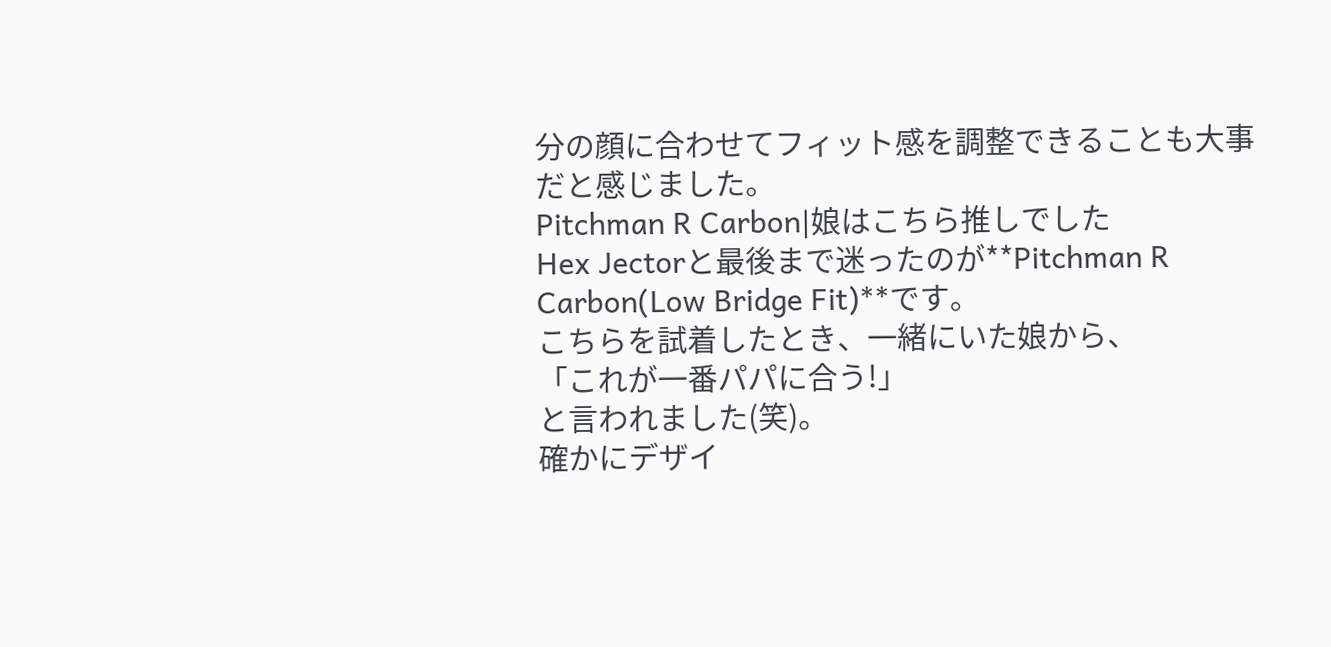分の顔に合わせてフィット感を調整できることも大事だと感じました。
Pitchman R Carbon|娘はこちら推しでした
Hex Jectorと最後まで迷ったのが**Pitchman R Carbon(Low Bridge Fit)**です。
こちらを試着したとき、一緒にいた娘から、
「これが一番パパに合う!」
と言われました(笑)。
確かにデザイ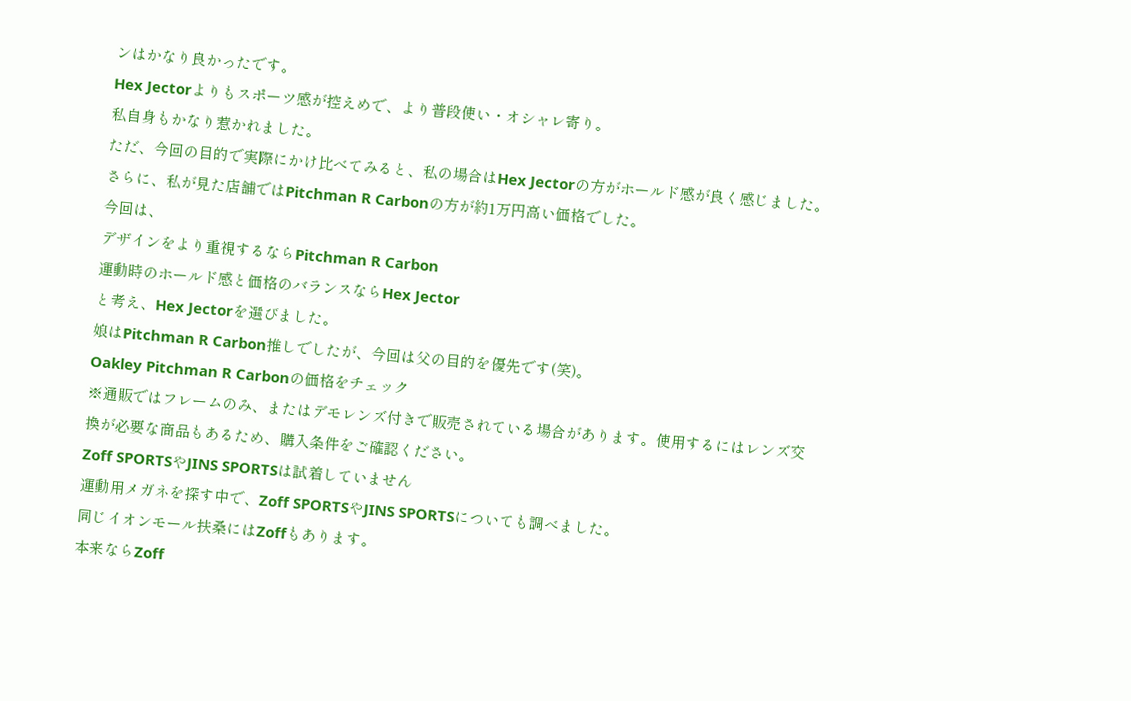ンはかなり良かったです。
Hex Jectorよりもスポーツ感が控えめで、より普段使い・オシャレ寄り。
私自身もかなり惹かれました。
ただ、今回の目的で実際にかけ比べてみると、私の場合はHex Jectorの方がホールド感が良く感じました。
さらに、私が見た店舗ではPitchman R Carbonの方が約1万円高い価格でした。
今回は、
デザインをより重視するならPitchman R Carbon
運動時のホールド感と価格のバランスならHex Jector
と考え、Hex Jectorを選びました。
娘はPitchman R Carbon推しでしたが、今回は父の目的を優先です(笑)。
Oakley Pitchman R Carbonの価格をチェック
※通販ではフレームのみ、またはデモレンズ付きで販売されている場合があります。使用するにはレンズ交換が必要な商品もあるため、購入条件をご確認ください。
Zoff SPORTSやJINS SPORTSは試着していません
運動用メガネを探す中で、Zoff SPORTSやJINS SPORTSについても調べました。
同じイオンモール扶桑にはZoffもあります。
本来ならZoff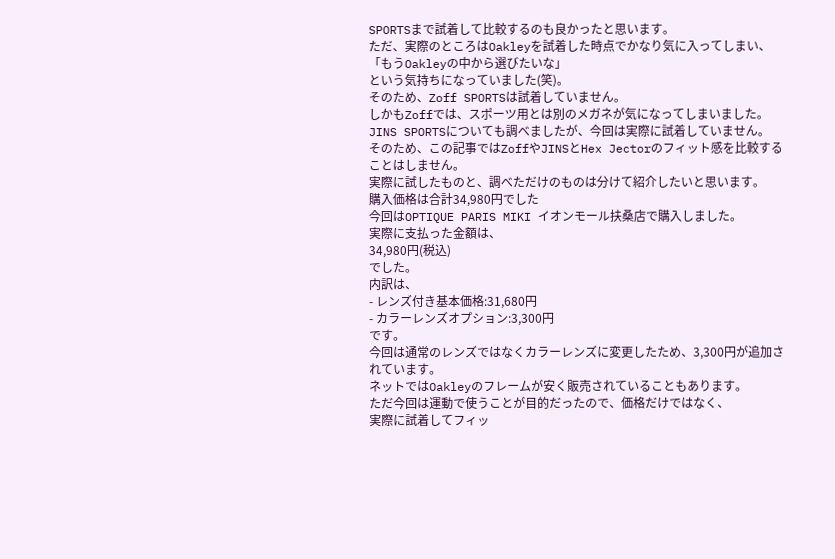SPORTSまで試着して比較するのも良かったと思います。
ただ、実際のところはOakleyを試着した時点でかなり気に入ってしまい、
「もうOakleyの中から選びたいな」
という気持ちになっていました(笑)。
そのため、Zoff SPORTSは試着していません。
しかもZoffでは、スポーツ用とは別のメガネが気になってしまいました。
JINS SPORTSについても調べましたが、今回は実際に試着していません。
そのため、この記事ではZoffやJINSとHex Jectorのフィット感を比較することはしません。
実際に試したものと、調べただけのものは分けて紹介したいと思います。
購入価格は合計34,980円でした
今回はOPTIQUE PARIS MIKI イオンモール扶桑店で購入しました。
実際に支払った金額は、
34,980円(税込)
でした。
内訳は、
- レンズ付き基本価格:31,680円
- カラーレンズオプション:3,300円
です。
今回は通常のレンズではなくカラーレンズに変更したため、3,300円が追加されています。
ネットではOakleyのフレームが安く販売されていることもあります。
ただ今回は運動で使うことが目的だったので、価格だけではなく、
実際に試着してフィッ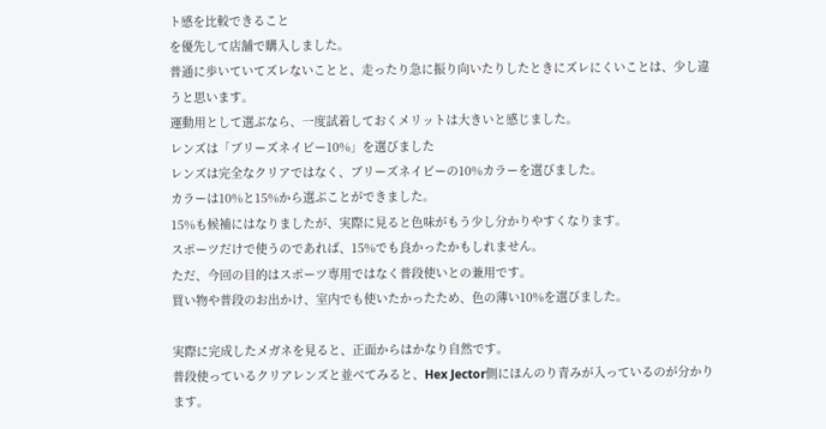ト感を比較できること
を優先して店舗で購入しました。
普通に歩いていてズレないことと、走ったり急に振り向いたりしたときにズレにくいことは、少し違うと思います。
運動用として選ぶなら、一度試着しておくメリットは大きいと感じました。
レンズは「ブリーズネイビー10%」を選びました
レンズは完全なクリアではなく、ブリーズネイビーの10%カラーを選びました。
カラーは10%と15%から選ぶことができました。
15%も候補にはなりましたが、実際に見ると色味がもう少し分かりやすくなります。
スポーツだけで使うのであれば、15%でも良かったかもしれません。
ただ、今回の目的はスポーツ専用ではなく普段使いとの兼用です。
買い物や普段のお出かけ、室内でも使いたかったため、色の薄い10%を選びました。

実際に完成したメガネを見ると、正面からはかなり自然です。
普段使っているクリアレンズと並べてみると、Hex Jector側にほんのり青みが入っているのが分かります。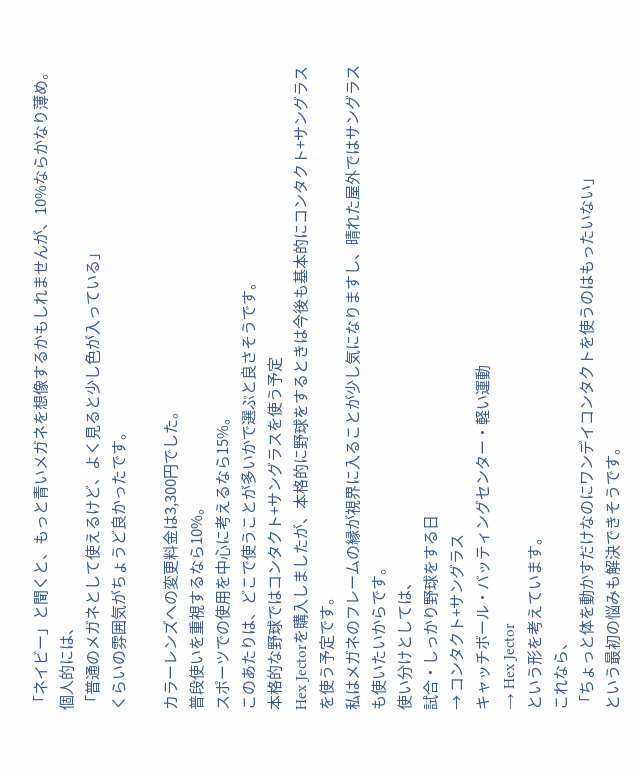「ネイビー」と聞くと、もっと青いメガネを想像するかもしれませんが、10%ならかなり薄め。
個人的には、
「普通のメガネとして使えるけど、よく見ると少し色が入っている」
くらいの雰囲気がちょうど良かったです。

カラーレンズへの変更料金は3,300円でした。
普段使いを重視するなら10%。
スポーツでの使用を中心に考えるなら15%。
このあたりは、どこで使うことが多いかで選ぶと良さそうです。
本格的な野球ではコンタクト+サングラスを使う予定
Hex Jectorを購入しましたが、本格的に野球をするときは今後も基本的にコンタクト+サングラスを使う予定です。
私はメガネのフレームの縁が視界に入ることが少し気になりますし、晴れた屋外ではサングラスも使いたいからです。
使い分けとしては、
試合・しっかり野球をする日
→ コンタクト+サングラス
キャッチボール・バッティングセンター・軽い運動
→ Hex Jector
という形を考えています。
これなら、
「ちょっと体を動かすだけなのにワンデイコンタクトを使うのはもったいない」
という最初の悩みも解決できそうです。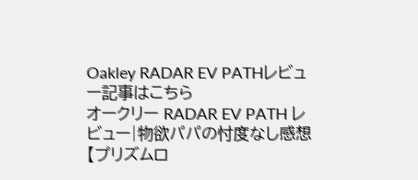Oakley RADAR EV PATHレビュー記事はこちら
オークリー RADAR EV PATH レビュー|物欲パパの忖度なし感想【プリズムロ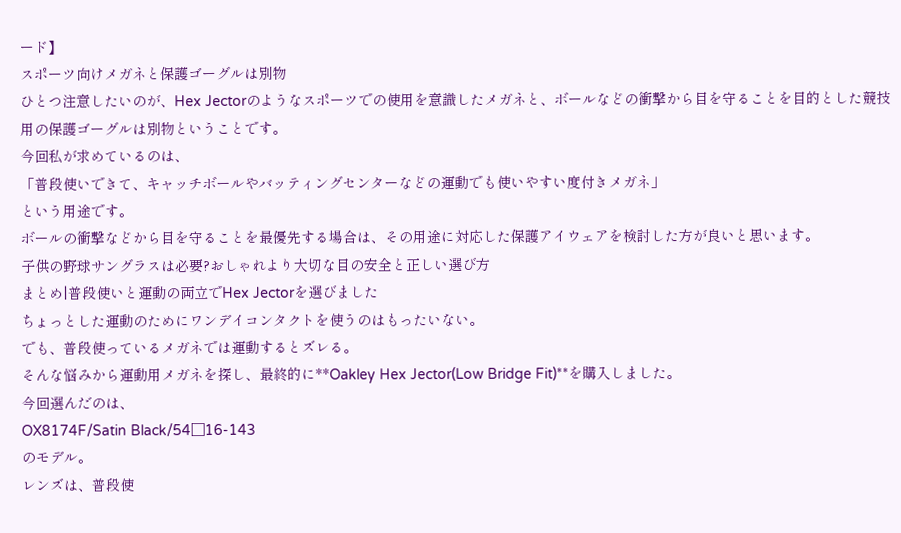ード】
スポーツ向けメガネと保護ゴーグルは別物
ひとつ注意したいのが、Hex Jectorのようなスポーツでの使用を意識したメガネと、ボールなどの衝撃から目を守ることを目的とした競技用の保護ゴーグルは別物ということです。
今回私が求めているのは、
「普段使いできて、キャッチボールやバッティングセンターなどの運動でも使いやすい度付きメガネ」
という用途です。
ボールの衝撃などから目を守ることを最優先する場合は、その用途に対応した保護アイウェアを検討した方が良いと思います。
子供の野球サングラスは必要?おしゃれより大切な目の安全と正しい選び方
まとめ|普段使いと運動の両立でHex Jectorを選びました
ちょっとした運動のためにワンデイコンタクトを使うのはもったいない。
でも、普段使っているメガネでは運動するとズレる。
そんな悩みから運動用メガネを探し、最終的に**Oakley Hex Jector(Low Bridge Fit)**を購入しました。
今回選んだのは、
OX8174F/Satin Black/54□16-143
のモデル。
レンズは、普段使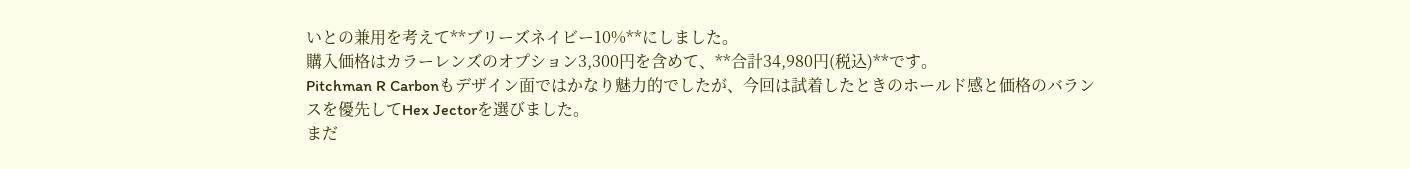いとの兼用を考えて**ブリーズネイビー10%**にしました。
購入価格はカラーレンズのオプション3,300円を含めて、**合計34,980円(税込)**です。
Pitchman R Carbonもデザイン面ではかなり魅力的でしたが、今回は試着したときのホールド感と価格のバランスを優先してHex Jectorを選びました。
まだ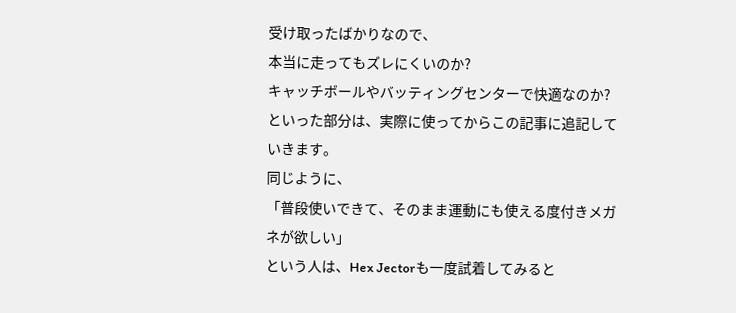受け取ったばかりなので、
本当に走ってもズレにくいのか?
キャッチボールやバッティングセンターで快適なのか?
といった部分は、実際に使ってからこの記事に追記していきます。
同じように、
「普段使いできて、そのまま運動にも使える度付きメガネが欲しい」
という人は、Hex Jectorも一度試着してみると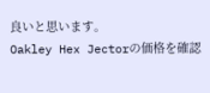良いと思います。
Oakley Hex Jectorの価格を確認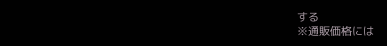する
※通販価格には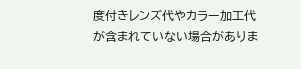度付きレンズ代やカラー加工代が含まれていない場合がありま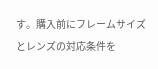す。購入前にフレームサイズとレンズの対応条件を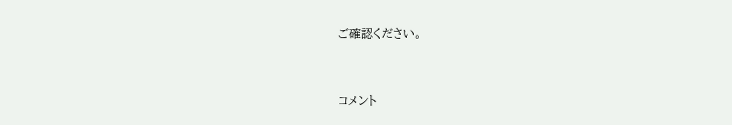ご確認ください。



コメント